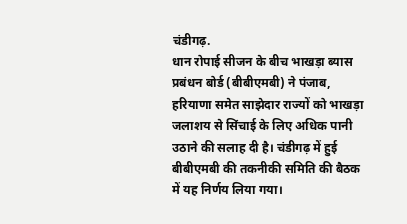चंडीगढ़.
धान रोपाई सीजन के बीच भाखड़ा ब्यास प्रबंधन बोर्ड (बीबीएमबी) ने पंजाब, हरियाणा समेत साझेदार राज्यों को भाखड़ा जलाशय से सिंचाई के लिए अधिक पानी उठाने की सलाह दी है। चंडीगढ़ में हुई बीबीएमबी की तकनीकी समिति की बैठक में यह निर्णय लिया गया।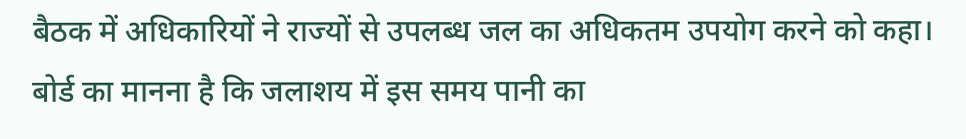बैठक में अधिकारियों ने राज्यों से उपलब्ध जल का अधिकतम उपयोग करने को कहा। बोर्ड का मानना है कि जलाशय में इस समय पानी का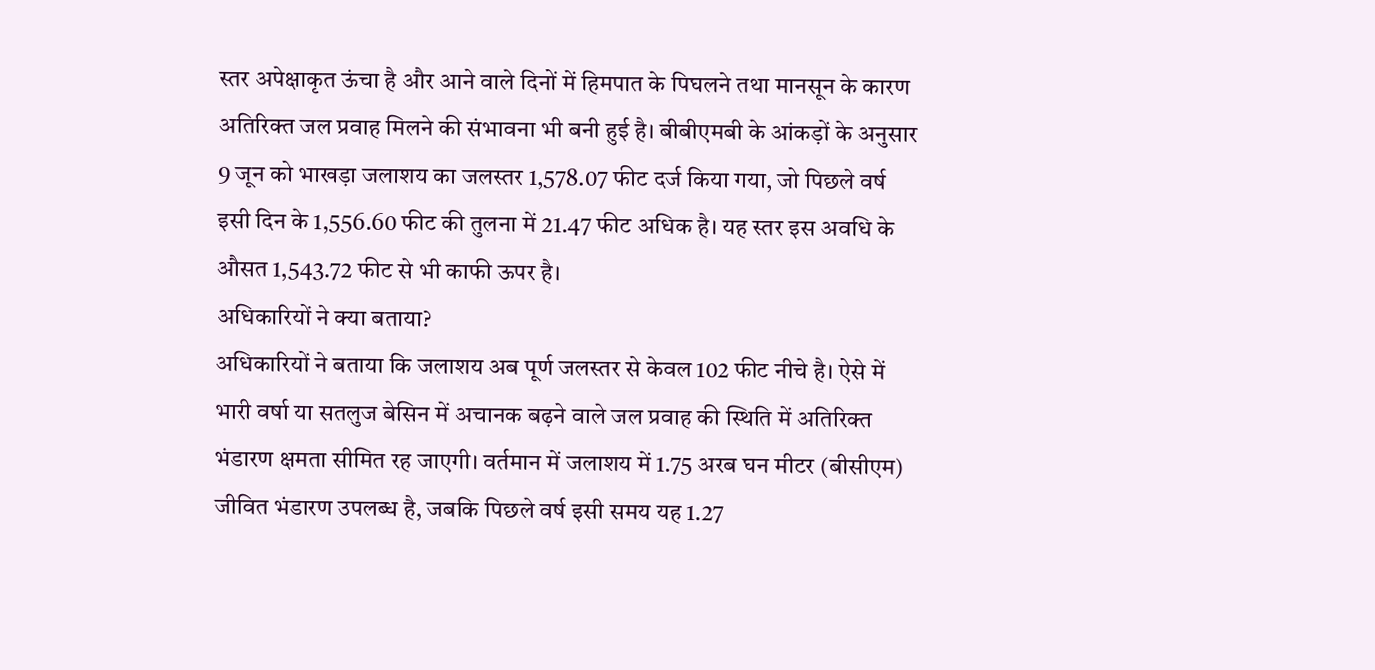स्तर अपेक्षाकृत ऊंचा है और आने वाले दिनों में हिमपात के पिघलने तथा मानसून के कारण अतिरिक्त जल प्रवाह मिलने की संभावना भी बनी हुई है। बीबीएमबी के आंकड़ों के अनुसार 9 जून को भाखड़ा जलाशय का जलस्तर 1,578.07 फीट दर्ज किया गया, जो पिछले वर्ष इसी दिन के 1,556.60 फीट की तुलना में 21.47 फीट अधिक है। यह स्तर इस अवधि के औसत 1,543.72 फीट से भी काफी ऊपर है।
अधिकारियों ने क्या बताया?
अधिकारियों ने बताया कि जलाशय अब पूर्ण जलस्तर से केवल 102 फीट नीचे है। ऐसे में भारी वर्षा या सतलुज बेसिन में अचानक बढ़ने वाले जल प्रवाह की स्थिति में अतिरिक्त भंडारण क्षमता सीमित रह जाएगी। वर्तमान में जलाशय में 1.75 अरब घन मीटर (बीसीएम) जीवित भंडारण उपलब्ध है, जबकि पिछले वर्ष इसी समय यह 1.27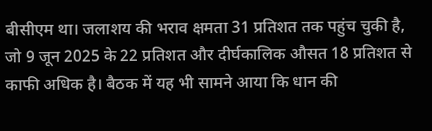बीसीएम था। जलाशय की भराव क्षमता 31 प्रतिशत तक पहुंच चुकी है, जो 9 जून 2025 के 22 प्रतिशत और दीर्घकालिक औसत 18 प्रतिशत से काफी अधिक है। बैठक में यह भी सामने आया कि धान की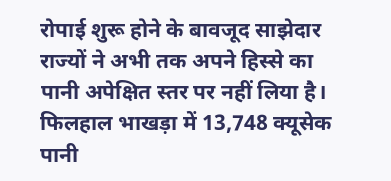रोपाई शुरू होने के बावजूद साझेदार राज्यों ने अभी तक अपने हिस्से का पानी अपेक्षित स्तर पर नहीं लिया है।
फिलहाल भाखड़ा में 13,748 क्यूसेक पानी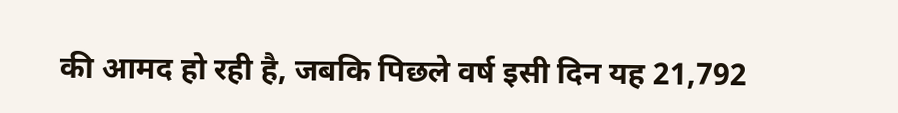की आमद हो रही है, जबकि पिछले वर्ष इसी दिन यह 21,792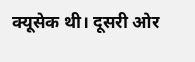क्यूसेक थी। दूसरी ओर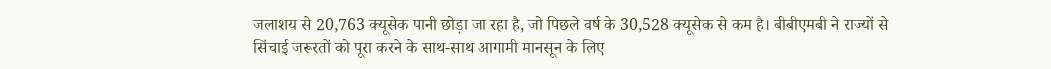जलाशय से 20,763 क्यूसेक पानी छोड़ा जा रहा है, जो पिछले वर्ष के 30,528 क्यूसेक से कम है। बीबीएमबी ने राज्यों से सिंचाई जरूरतों को पूरा करने के साथ-साथ आगामी मानसून के लिए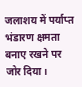जलाशय में पर्याप्त भंडारण क्षमता बनाए रखने पर जोर दिया।